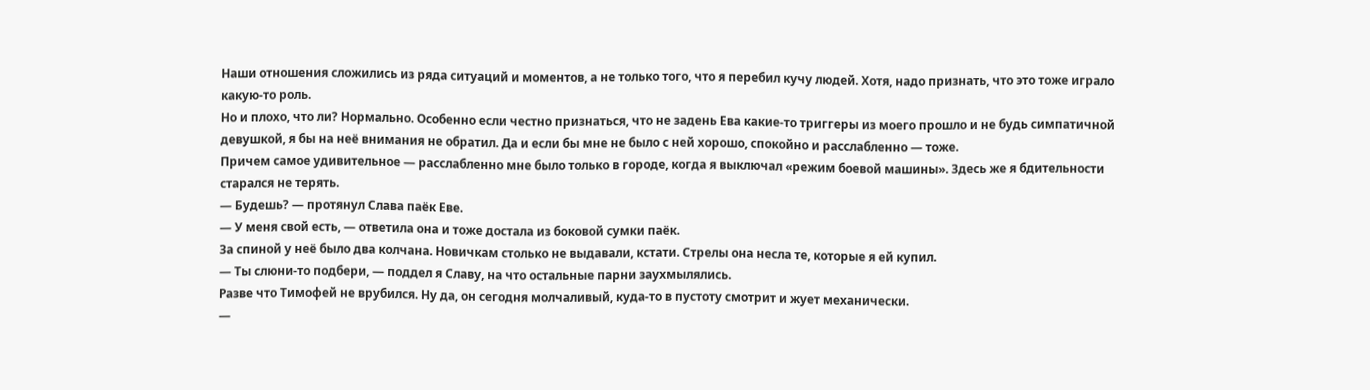Наши отношения сложились из ряда ситуаций и моментов, а не только того, что я перебил кучу людей. Хотя, надо признать, что это тоже играло какую-то роль.
Но и плохо, что ли? Нормально. Особенно если честно признаться, что не задень Ева какие-то триггеры из моего прошло и не будь симпатичной девушкой, я бы на неё внимания не обратил. Да и если бы мне не было с ней хорошо, спокойно и расслабленно — тоже.
Причем самое удивительное — расслабленно мне было только в городе, когда я выключал «режим боевой машины». Здесь же я бдительности старался не терять.
— Будешь? — протянул Слава паёк Еве.
— У меня свой есть, — ответила она и тоже достала из боковой сумки паёк.
За спиной у неё было два колчана. Новичкам столько не выдавали, кстати. Стрелы она несла те, которые я ей купил.
— Ты слюни-то подбери, — поддел я Славу, на что остальные парни заухмылялись.
Разве что Тимофей не врубился. Ну да, он сегодня молчаливый, куда-то в пустоту смотрит и жует механически.
—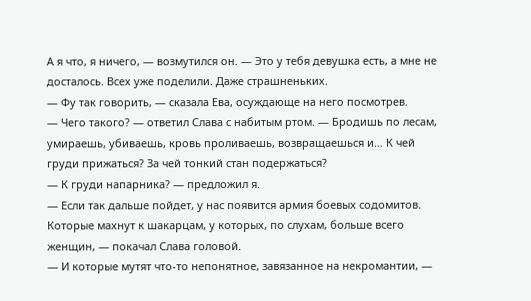А я что, я ничего, — возмутился он. — Это у тебя девушка есть, а мне не досталось. Всех уже поделили. Даже страшненьких.
— Фу так говорить, — сказала Ева, осуждающе на него посмотрев.
— Чего такого? — ответил Слава с набитым ртом. — Бродишь по лесам, умираешь, убиваешь, кровь проливаешь, возвращаешься и… К чей груди прижаться? За чей тонкий стан подержаться?
— К груди напарника? — предложил я.
— Если так дальше пойдет, у нас появится армия боевых содомитов. Которые махнут к шакарцам, у которых, по слухам, больше всего женщин, — покачал Слава головой.
— И которые мутят что-то непонятное, завязанное на некромантии, —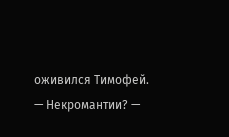оживился Тимофей.
— Некромантии? —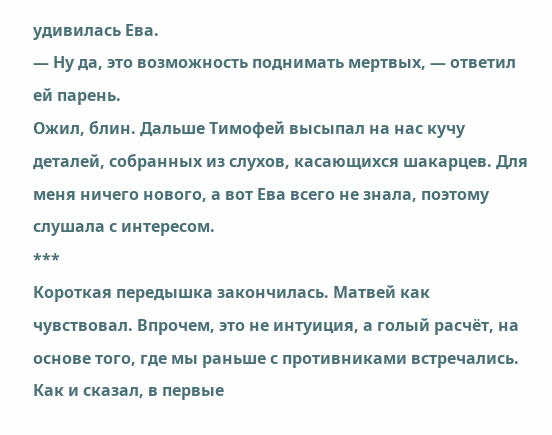удивилась Ева.
— Ну да, это возможность поднимать мертвых, — ответил ей парень.
Ожил, блин. Дальше Тимофей высыпал на нас кучу деталей, собранных из слухов, касающихся шакарцев. Для меня ничего нового, а вот Ева всего не знала, поэтому слушала с интересом.
***
Короткая передышка закончилась. Матвей как чувствовал. Впрочем, это не интуиция, а голый расчёт, на основе того, где мы раньше с противниками встречались.
Как и сказал, в первые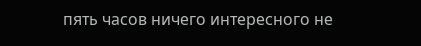пять часов ничего интересного не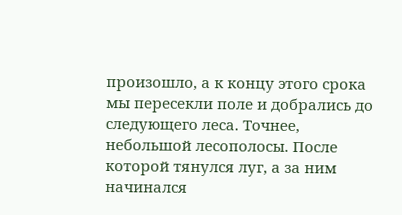произошло, а к концу этого срока мы пересекли поле и добрались до следующего леса. Точнее, небольшой лесополосы. После которой тянулся луг, а за ним начинался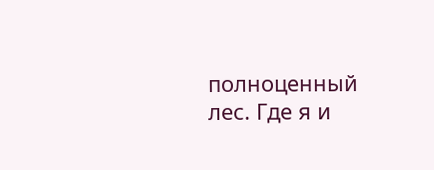полноценный лес. Где я и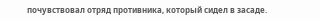почувствовал отряд противника, который сидел в засаде.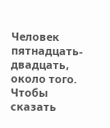Человек пятнадцать-двадцать, около того. Чтобы сказать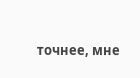точнее, мне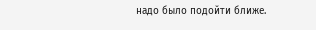надо было подойти ближе.